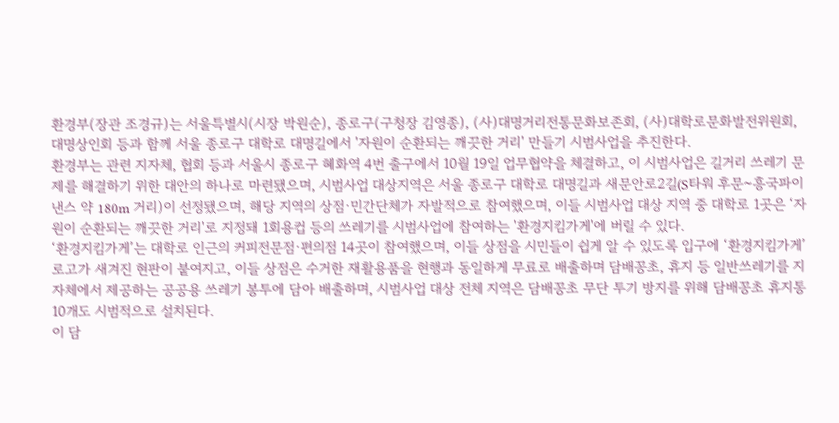환경부(장관 조경규)는 서울특별시(시장 박원순), 종로구(구청장 김영종), (사)대명거리전통문화보존회, (사)대학로문화발전위원회, 대명상인회 등과 함께 서울 종로구 대학로 대명길에서 '자원이 순환되는 깨끗한 거리' 만들기 시범사업을 추진한다.
환경부는 관련 지자체, 협회 등과 서울시 종로구 혜화역 4번 출구에서 10월 19일 업무협약을 체결하고, 이 시범사업은 길거리 쓰레기 문제를 해결하기 위한 대안의 하나로 마련됐으며, 시범사업 대상지역은 서울 종로구 대학로 대명길과 새문안로2길(S타워 후문~흥국파이낸스 약 180m 거리)이 선정됐으며, 해당 지역의 상점·민간단체가 자발적으로 참여했으며, 이들 시범사업 대상 지역 중 대학로 1곳은 ‘자원이 순환되는 깨끗한 거리'로 지정돼 1회용컵 등의 쓰레기를 시범사업에 참여하는 '환경지킴가게'에 버릴 수 있다.
‘환경지킴가게’는 대학로 인근의 커피전문점·편의점 14곳이 참여했으며, 이들 상점을 시민들이 쉽게 알 수 있도록 입구에 ‘환경지킴가게’ 로고가 새겨진 현판이 붙여지고, 이들 상점은 수거한 재활용품을 현행과 동일하게 무료로 배출하며 담배꽁초, 휴지 등 일반쓰레기를 지자체에서 제공하는 공공용 쓰레기 봉투에 담아 배출하며, 시범사업 대상 전체 지역은 담배꽁초 무단 투기 방지를 위해 담배꽁초 휴지통 10개도 시범적으로 설치된다.
이 담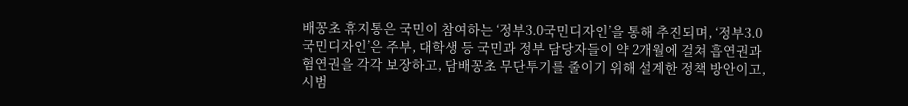배꽁초 휴지통은 국민이 참여하는 ‘정부3.0국민디자인’을 통해 추진되며, ‘정부3.0국민디자인’은 주부, 대학생 등 국민과 정부 담당자들이 약 2개월에 걸쳐 흡연권과 혐연권을 각각 보장하고, 담배꽁초 무단투기를 줄이기 위해 설계한 정책 방안이고, 시범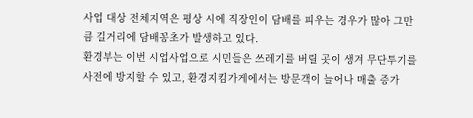사업 대상 전체지역은 평상 시에 직장인이 담배를 피우는 경우가 많아 그만큼 길거리에 담배꽁초가 발생하고 있다.
환경부는 이번 시업사업으로 시민들은 쓰레기를 버릴 곳이 생겨 무단투기를 사전에 방지할 수 있고, 환경지킴가게에서는 방문객이 늘어나 매출 증가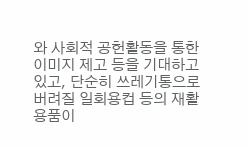와 사회적 공헌활동을 통한 이미지 제고 등을 기대하고 있고, 단순히 쓰레기통으로 버려질 일회용컵 등의 재활용품이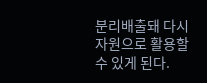분리배출돼 다시 자원으로 활용할 수 있게 된다.